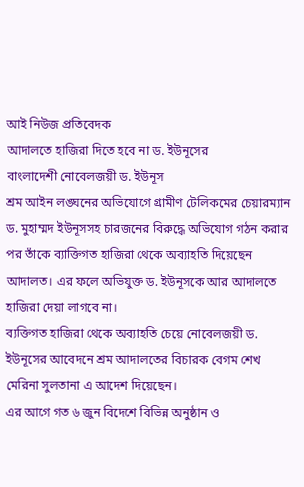আই নিউজ প্রতিবেদক
আদালতে হাজিরা দিতে হবে না ড. ইউনূসের
বাংলাদেশী নোবেলজয়ী ড. ইউনূস
শ্রম আইন লঙ্ঘনের অভিযোগে গ্রামীণ টেলিকমের চেয়ারম্যান ড. মুহাম্মদ ইউনূসসহ চারজনের বিরুদ্ধে অভিযোগ গঠন করার পর তাঁকে ব্যাক্তিগত হাজিরা থেকে অব্যাহতি দিয়েছেন আদালত। এর ফলে অভিযুক্ত ড. ইউনূসকে আর আদালতে হাজিরা দেয়া লাগবে না।
ব্যক্তিগত হাজিরা থেকে অব্যাহতি চেয়ে নোবেলজয়ী ড. ইউনূসের আবেদনে শ্রম আদালতের বিচারক বেগম শেখ মেরিনা সুলতানা এ আদেশ দিয়েছেন।
এর আগে গত ৬ জুন বিদেশে বিভিন্ন অনুষ্ঠান ও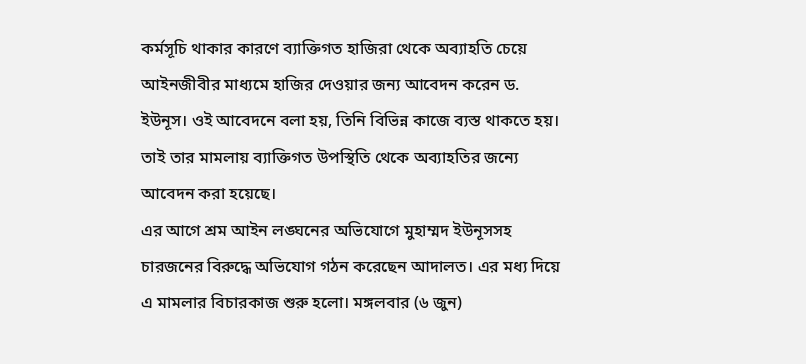কর্মসূচি থাকার কারণে ব্যাক্তিগত হাজিরা থেকে অব্যাহতি চেয়ে আইনজীবীর মাধ্যমে হাজির দেওয়ার জন্য আবেদন করেন ড. ইউনূস। ওই আবেদনে বলা হয়, তিনি বিভিন্ন কাজে ব্যস্ত থাকতে হয়। তাই তার মামলায় ব্যাক্তিগত উপস্থিতি থেকে অব্যাহতির জন্যে আবেদন করা হয়েছে।
এর আগে শ্রম আইন লঙ্ঘনের অভিযোগে মুহাম্মদ ইউনূসসহ চারজনের বিরুদ্ধে অভিযোগ গঠন করেছেন আদালত। এর মধ্য দিয়ে এ মামলার বিচারকাজ শুরু হলো। মঙ্গলবার (৬ জুন)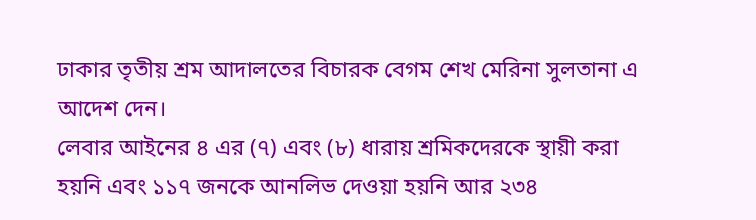ঢাকার তৃতীয় শ্রম আদালতের বিচারক বেগম শেখ মেরিনা সুলতানা এ আদেশ দেন।
লেবার আইনের ৪ এর (৭) এবং (৮) ধারায় শ্রমিকদেরকে স্থায়ী করা হয়নি এবং ১১৭ জনকে আনলিভ দেওয়া হয়নি আর ২৩৪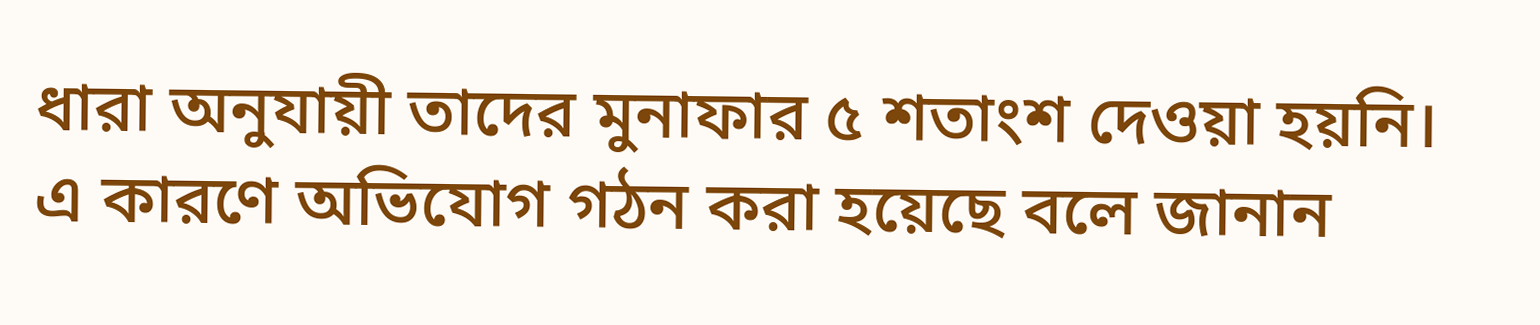ধারা অনুযায়ী তাদের মুনাফার ৫ শতাংশ দেওয়া হয়নি। এ কারণে অভিযোগ গঠন করা হয়েছে বলে জানান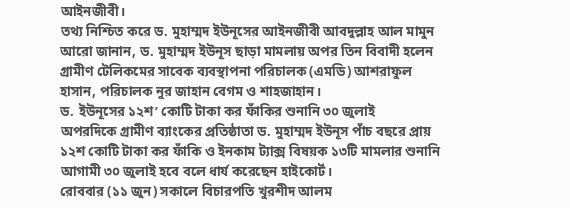আইনজীবী।
তথ্য নিশ্চিত করে ড. মুহাম্মদ ইউনূসের আইনজীবী আবদুল্লাহ আল মামুন আরো জানান, ড. মুহাম্মদ ইউনূস ছাড়া মামলায় অপর তিন বিবাদী হলেন গ্রামীণ টেলিকমের সাবেক ব্যবস্থাপনা পরিচালক (এমডি) আশরাফুল হাসান, পরিচালক নুর জাহান বেগম ও শাহজাহান।
ড. ইউনূসের ১২শ’ কোটি টাকা কর ফাঁকির শুনানি ৩০ জুলাই
অপরদিকে গ্রামীণ ব্যাংকের প্রতিষ্ঠাতা ড. মুহাম্মদ ইউনূস পাঁচ বছরে প্রায় ১২শ কোটি টাকা কর ফাঁকি ও ইনকাম ট্যাক্স বিষয়ক ১৩টি মামলার শুনানি আগামী ৩০ জুলাই হবে বলে ধার্য করেছেন হাইকোর্ট।
রোববার (১১ জুন) সকালে বিচারপতি খুরশীদ আলম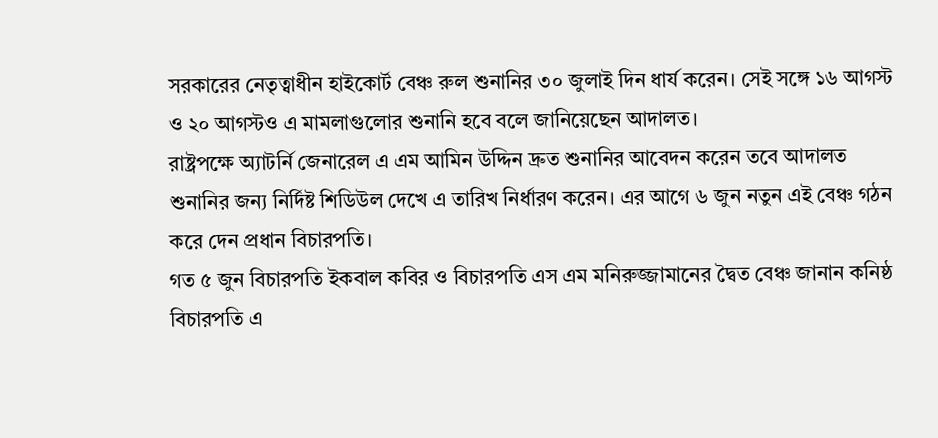সরকারের নেতৃত্বাধীন হাইকোর্ট বেঞ্চ রুল শুনানির ৩০ জুলাই দিন ধার্য করেন। সেই সঙ্গে ১৬ আগস্ট ও ২০ আগস্টও এ মামলাগুলোর শুনানি হবে বলে জানিয়েছেন আদালত।
রাষ্ট্রপক্ষে অ্যাটর্নি জেনারেল এ এম আমিন উদ্দিন দ্রুত শুনানির আবেদন করেন তবে আদালত শুনানির জন্য নির্দিষ্ট শিডিউল দেখে এ তারিখ নির্ধারণ করেন। এর আগে ৬ জুন নতুন এই বেঞ্চ গঠন করে দেন প্রধান বিচারপতি।
গত ৫ জুন বিচারপতি ইকবাল কবির ও বিচারপতি এস এম মনিরুজ্জামানের দ্বৈত বেঞ্চ জানান কনিষ্ঠ বিচারপতি এ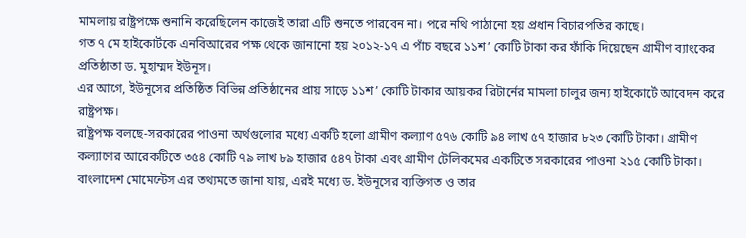মামলায় রাষ্ট্রপক্ষে শুনানি করেছিলেন কাজেই তারা এটি শুনতে পারবেন না। পরে নথি পাঠানো হয় প্রধান বিচারপতির কাছে।
গত ৭ মে হাইকোর্টকে এনবিআরের পক্ষ থেকে জানানো হয় ২০১২-১৭ এ পাঁচ বছরে ১১শ’ কোটি টাকা কর ফাঁকি দিয়েছেন গ্রামীণ ব্যাংকের প্রতিষ্ঠাতা ড. মুহাম্মদ ইউনূস।
এর আগে, ইউনূসের প্রতিষ্ঠিত বিভিন্ন প্রতিষ্ঠানের প্রায় সাড়ে ১১শ’ কোটি টাকার আয়কর রিটার্নের মামলা চালুর জন্য হাইকোর্টে আবেদন করে রাষ্ট্রপক্ষ।
রাষ্ট্রপক্ষ বলছে-সরকারের পাওনা অর্থগুলোর মধ্যে একটি হলো গ্রামীণ কল্যাণ ৫৭৬ কোটি ৯৪ লাখ ৫৭ হাজার ৮২৩ কোটি টাকা। গ্রামীণ কল্যাণের আরেকটিতে ৩৫৪ কোটি ৭৯ লাখ ৮৯ হাজার ৫৪৭ টাকা এবং গ্রামীণ টেলিকমের একটিতে সরকারের পাওনা ২১৫ কোটি টাকা।
বাংলাদেশ মোমেন্টেস এর তথ্যমতে জানা যায়, এরই মধ্যে ড. ইউনূসের ব্যক্তিগত ও তার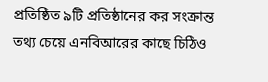প্রতিষ্ঠিত ৯টি প্রতিষ্ঠানের কর সংক্রান্ত তথ্য চেয়ে এনবিআরের কাছে চিঠিও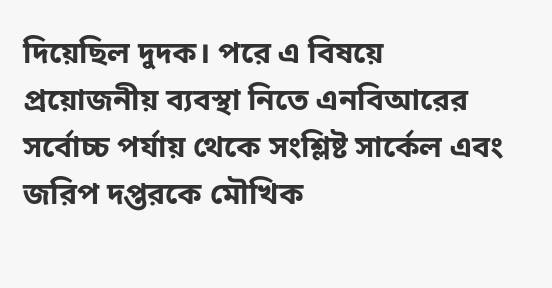দিয়েছিল দুদক। পরে এ বিষয়ে প্রয়োজনীয় ব্যবস্থা নিতে এনবিআরের সর্বোচ্চ পর্যায় থেকে সংশ্লিষ্ট সার্কেল এবং জরিপ দপ্তরকে মৌখিক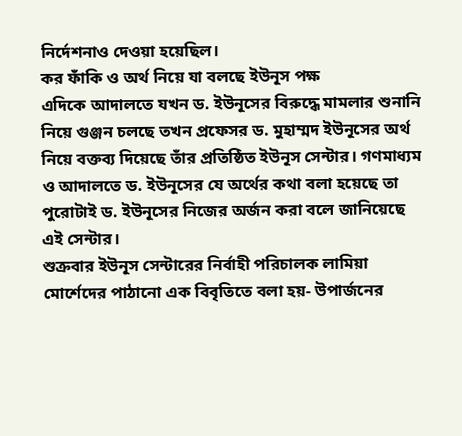নির্দেশনাও দেওয়া হয়েছিল।
কর ফাঁকি ও অর্থ নিয়ে যা বলছে ইউনূস পক্ষ
এদিকে আদালতে যখন ড. ইউনূসের বিরুদ্ধে মামলার শুনানি নিয়ে গুঞ্জন চলছে তখন প্রফেসর ড. মুহাম্মদ ইউনূসের অর্থ নিয়ে বক্তব্য দিয়েছে তাঁর প্রতিষ্ঠিত ইউনূস সেন্টার। গণমাধ্যম ও আদালতে ড. ইউনূসের যে অর্থের কথা বলা হয়েছে তা পুরোটাই ড. ইউনূসের নিজের অর্জন করা বলে জানিয়েছে এই সেন্টার।
শুক্রবার ইউনূস সেন্টারের নির্বাহী পরিচালক লামিয়া মোর্শেদের পাঠানো এক বিবৃতিতে বলা হয়- উপার্জনের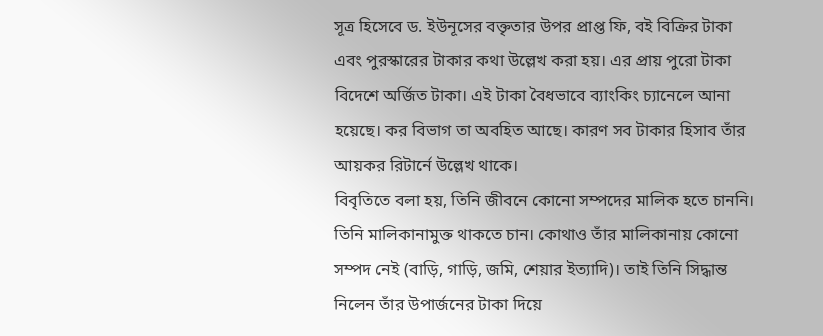সূত্র হিসেবে ড. ইউনূসের বক্তৃতার উপর প্রাপ্ত ফি, বই বিক্রির টাকা এবং পুরস্কারের টাকার কথা উল্লেখ করা হয়। এর প্রায় পুরো টাকা বিদেশে অর্জিত টাকা। এই টাকা বৈধভাবে ব্যাংকিং চ্যানেলে আনা হয়েছে। কর বিভাগ তা অবহিত আছে। কারণ সব টাকার হিসাব তাঁর আয়কর রিটার্নে উল্লেখ থাকে।
বিবৃতিতে বলা হয়, তিনি জীবনে কোনো সম্পদের মালিক হতে চাননি। তিনি মালিকানামুক্ত থাকতে চান। কোথাও তাঁর মালিকানায় কোনো সম্পদ নেই (বাড়ি, গাড়ি, জমি, শেয়ার ইত্যাদি)। তাই তিনি সিদ্ধান্ত নিলেন তাঁর উপার্জনের টাকা দিয়ে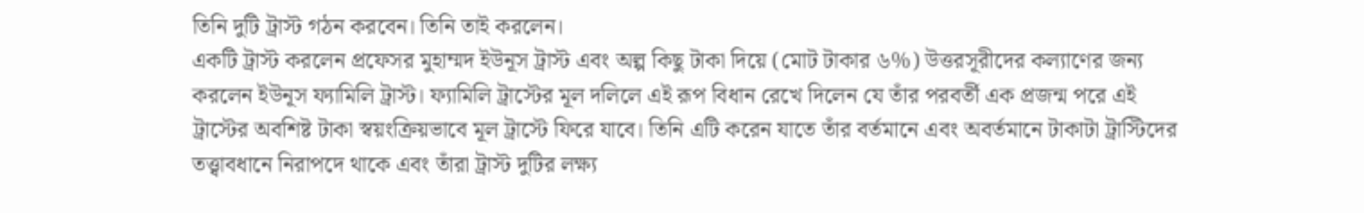তিনি দুটি ট্রাস্ট গঠন করবেন। তিনি তাই করলেন।
একটি ট্রাস্ট করলেন প্রফেসর মুহাম্মদ ইউনূস ট্রাস্ট এবং অল্প কিছু টাকা দিয়ে (মোট টাকার ৬%) উত্তরসূরীদের কল্যাণের জন্য করলেন ইউনূস ফ্যামিলি ট্রাস্ট। ফ্যামিলি ট্রাস্টের মূল দলিলে এই রূপ বিধান রেখে দিলেন যে তাঁর পরবর্তী এক প্রজন্ম পরে এই ট্রাস্টের অবশিষ্ট টাকা স্বয়ংক্রিয়ভাবে মূল ট্রাস্টে ফিরে যাবে। তিনি এটি করেন যাতে তাঁর বর্তমানে এবং অবর্তমানে টাকাটা ট্রাস্টিদের তত্ত্বাবধানে নিরাপদে থাকে এবং তাঁরা ট্রাস্ট দুটির লক্ষ্য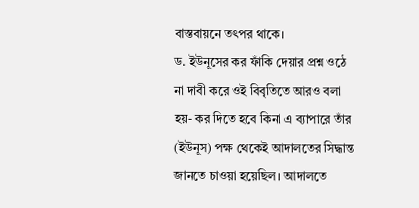বাস্তবায়নে তৎপর থাকে।
ড. ইউনূসের কর ফাঁকি দেয়ার প্রশ্ন ওঠে না দাবী করে ওই বিবৃতিতে আরও বলা হয়- কর দিতে হবে কিনা এ ব্যাপারে তাঁর (ইউনূস) পক্ষ থেকেই আদালতের সিদ্ধান্ত জানতে চাওয়া হয়েছিল। আদালতে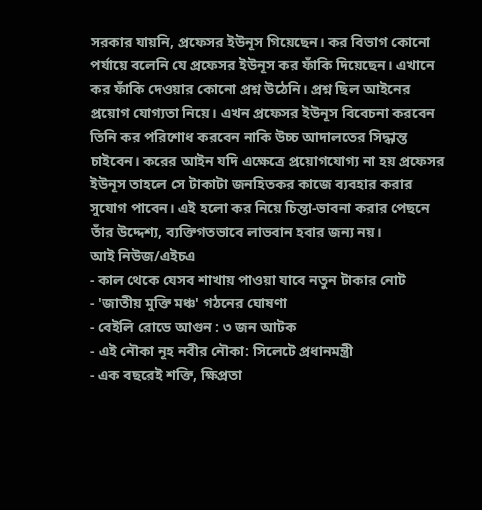সরকার যায়নি, প্রফেসর ইউনূস গিয়েছেন। কর বিভাগ কোনো পর্যায়ে বলেনি যে প্রফেসর ইউনূস কর ফাঁকি দিয়েছেন। এখানে কর ফাঁকি দেওয়ার কোনো প্রশ্ন উঠেনি। প্রশ্ন ছিল আইনের প্রয়োগ যোগ্যতা নিয়ে। এখন প্রফেসর ইউনূস বিবেচনা করবেন তিনি কর পরিশোধ করবেন নাকি উচ্চ আদালতের সিদ্ধান্ত চাইবেন। করের আইন যদি এক্ষেত্রে প্রয়োগযোগ্য না হয় প্রফেসর ইউনূস তাহলে সে টাকাটা জনহিতকর কাজে ব্যবহার করার সুযোগ পাবেন। এই হলো কর নিয়ে চিন্তা-ভাবনা করার পেছনে তাঁর উদ্দেশ্য, ব্যক্তিগতভাবে লাভবান হবার জন্য নয়।
আই নিউজ/এইচএ
- কাল থেকে যেসব শাখায় পাওয়া যাবে নতুন টাকার নোট
- 'জাতীয় মুক্তি মঞ্চ' গঠনের ঘোষণা
- বেইলি রোডে আগুন : ৩ জন আটক
- এই নৌকা নূহ নবীর নৌকা: সিলেটে প্রধানমন্ত্রী
- এক বছরেই শক্তি, ক্ষিপ্রতা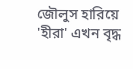জৌলুস হারিয়ে 'হীরা' এখন বৃদ্ধ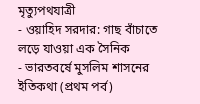মৃত্যুপথযাত্রী
- ওয়াহিদ সরদার: গাছ বাঁচাতে লড়ে যাওয়া এক সৈনিক
- ভারতবর্ষে মুসলিম শাসনের ইতিকথা (প্রথম পর্ব)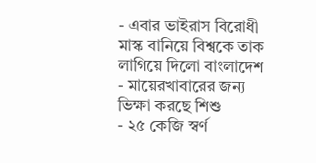- এবার ভাইরাস বিরোধী মাস্ক বানিয়ে বিশ্বকে তাক লাগিয়ে দিলো বাংলাদেশ
- মায়েরখাবারের জন্য ভিক্ষা করছে শিশু
- ২৫ কেজি স্বর্ণ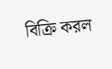বিক্রি করল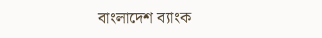বাংলাদেশ ব্যাংক